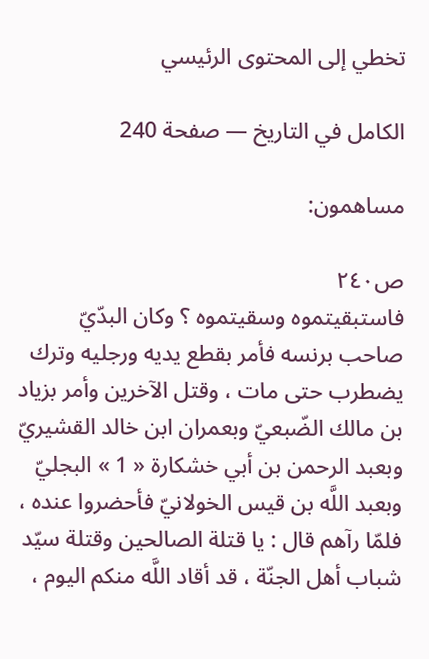تخطي إلى المحتوى الرئيسي

الكامل في التاريخ — صفحة 240

مساهمون:

ص٢٤٠
فاستبقيتموه وسقيتموه ؟ وكان البدّيّ صاحب برنسه فأمر بقطع يديه ورجليه وترك يضطرب حتى مات ، وقتل الآخرين وأمر بزياد بن مالك الضّبعيّ وبعمران ابن خالد القشيريّ وبعبد الرحمن بن أبي خشكارة « 1 » البجليّ وبعبد اللَّه بن قيس الخولانيّ فأحضروا عنده ، فلمّا رآهم قال : يا قتلة الصالحين وقتلة سيّد شباب أهل الجنّة ، قد أقاد اللَّه منكم اليوم ،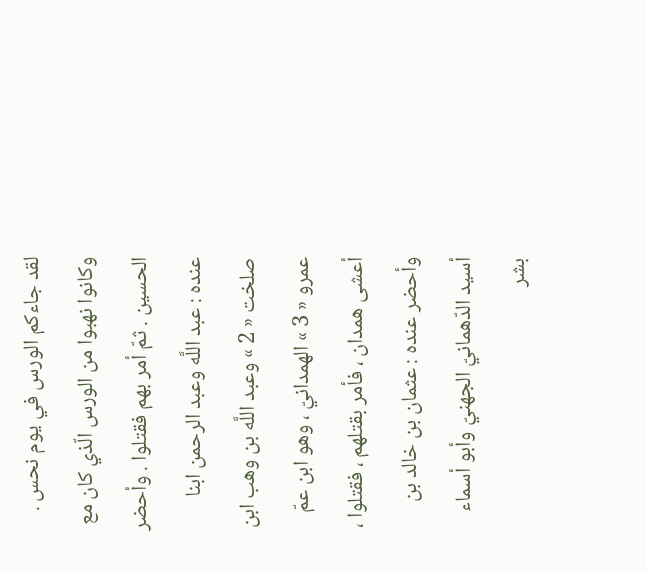لقد جاءكم الورس في يوم نحس . وكانوا نهبوا من الورس الّذي كان مع الحسين . ثمّ أمر بهم فقتلوا . وأحضر عنده : عبد اللَّه وعبد الرحمن ابنا صلخت « 2 » وعبد اللَّه بن وهب ابن عمرو « 3 » الهمدانيّ ، وهو ابن عمّ أعشى همدان ، فأمر بقتلهم ، فقتلوا ، وأحضر عنده : عثمان بن خالد بن أسيد الدّهمانيّ الجهنيّ وأبو أسماء بشر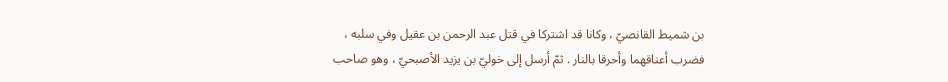بن شميط القانصيّ ، وكانا قد اشتركا في قتل عبد الرحمن بن عقيل وفي سلبه ، فضرب أعناقهما وأحرقا بالنار . ثمّ أرسل إلى خوليّ بن يزيد الأصبحيّ ، وهو صاحب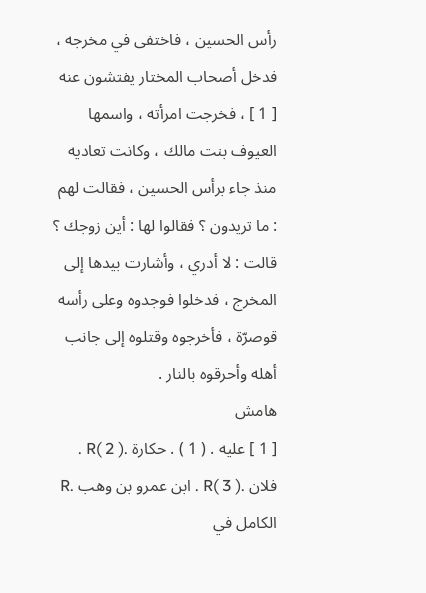رأس الحسين ، فاختفى في مخرجه ، فدخل أصحاب المختار يفتشون عنه [ 1 ] ، فخرجت امرأته ، واسمها العيوف بنت مالك ، وكانت تعاديه منذ جاء برأس الحسين ، فقالت لهم : ما تريدون ؟ فقالوا لها : أين زوجك ؟ قالت : لا أدري ، وأشارت بيدها إلى المخرج ، فدخلوا فوجدوه وعلى رأسه قوصرّة ، فأخرجوه وقتلوه إلى جانب أهله وأحرقوه بالنار .
هامش
[ 1 ] عليه . ( 1 ) . حكارة .R( 2 ) . فلان .R( 3 ) . ابن عمرو بن وهب .R
الكامل في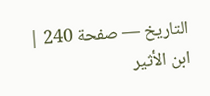التاريخ — صفحة 240 | ابن الأثير